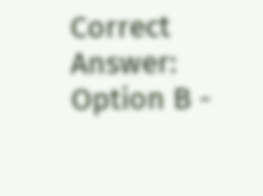Correct Answer:
Option B -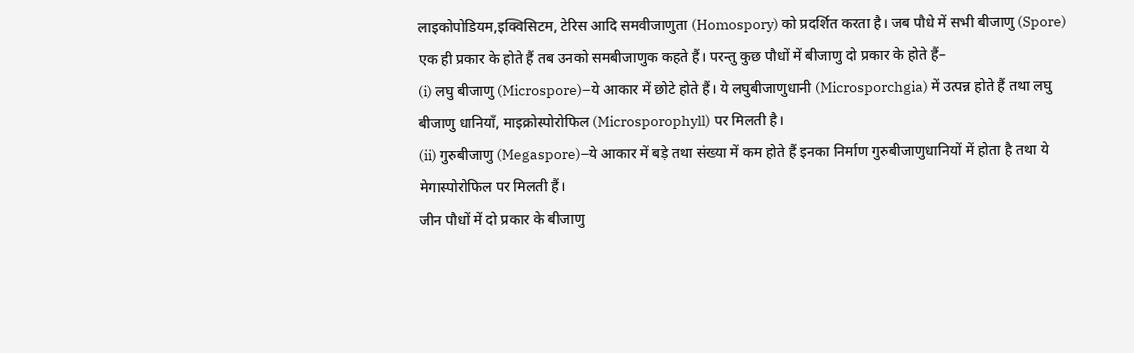लाइकोपोडियम,इक्विसिटम, टेरिस आदि समवीजाणुता (Homospory) को प्रदर्शित करता है। जब पौधे में सभी बीजाणु (Spore) एक ही प्रकार के होते हैं तब उनको समबीजाणुक कहते हैं। परन्तु कुछ पौधों में बीजाणु दो प्रकार के होते हैं–
(i) लघु बीजाणु (Microspore)–ये आकार में छोटे होते हैं। ये लघुबीजाणुधानी (Microsporchgia) में उत्पन्न होते हैं तथा लघु बीजाणु धानियाँ, माइक्रोस्पोरोफिल (Microsporophyll) पर मिलती है।
(ii) गुरुबीजाणु (Megaspore)–ये आकार में बड़े तथा संख्या में कम होते हैं इनका निर्माण गुरुबीजाणुधानियों में होता है तथा ये मेगास्पोरोफिल पर मिलती हैं।
जीन पौधों में दो प्रकार के बीजाणु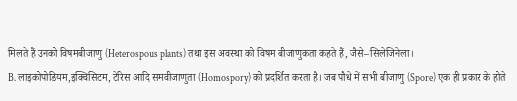मिलते हैं उनको विषमबीजाणु (Heterospous plants) तथा इस अवस्था को विषम बीजाणुकता कहते हैं, जैसे–सिलेजिनेला।
B. लाइकोपोडियम,इक्विसिटम, टेरिस आदि समवीजाणुता (Homospory) को प्रदर्शित करता है। जब पौधे में सभी बीजाणु (Spore) एक ही प्रकार के होते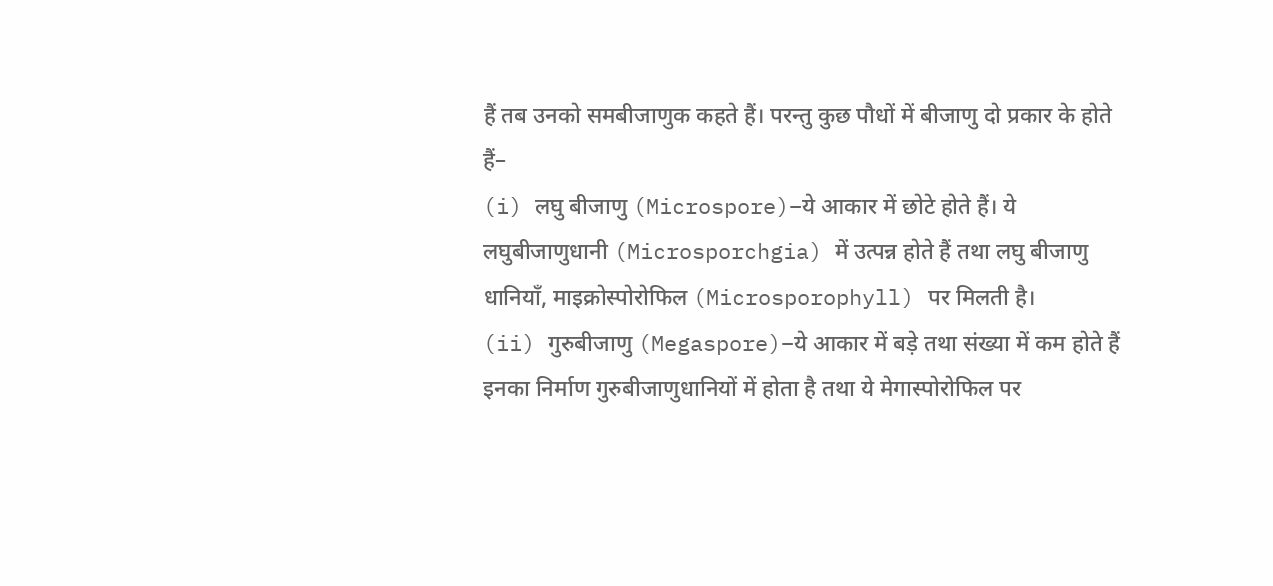हैं तब उनको समबीजाणुक कहते हैं। परन्तु कुछ पौधों में बीजाणु दो प्रकार के होते हैं–
(i) लघु बीजाणु (Microspore)–ये आकार में छोटे होते हैं। ये लघुबीजाणुधानी (Microsporchgia) में उत्पन्न होते हैं तथा लघु बीजाणु धानियाँ, माइक्रोस्पोरोफिल (Microsporophyll) पर मिलती है।
(ii) गुरुबीजाणु (Megaspore)–ये आकार में बड़े तथा संख्या में कम होते हैं इनका निर्माण गुरुबीजाणुधानियों में होता है तथा ये मेगास्पोरोफिल पर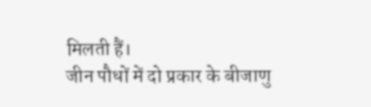मिलती हैं।
जीन पौधों में दो प्रकार के बीजाणु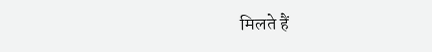मिलते हैं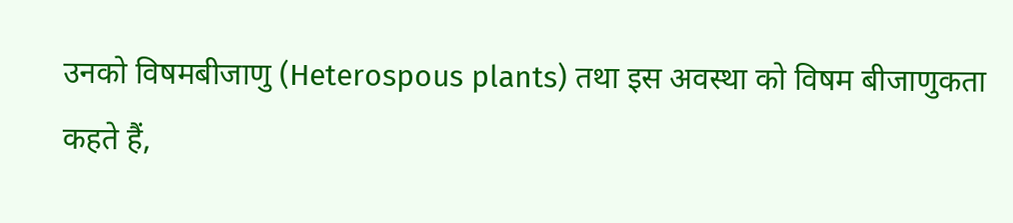उनको विषमबीजाणु (Heterospous plants) तथा इस अवस्था को विषम बीजाणुकता कहते हैं,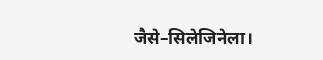जैसे–सिलेजिनेला।